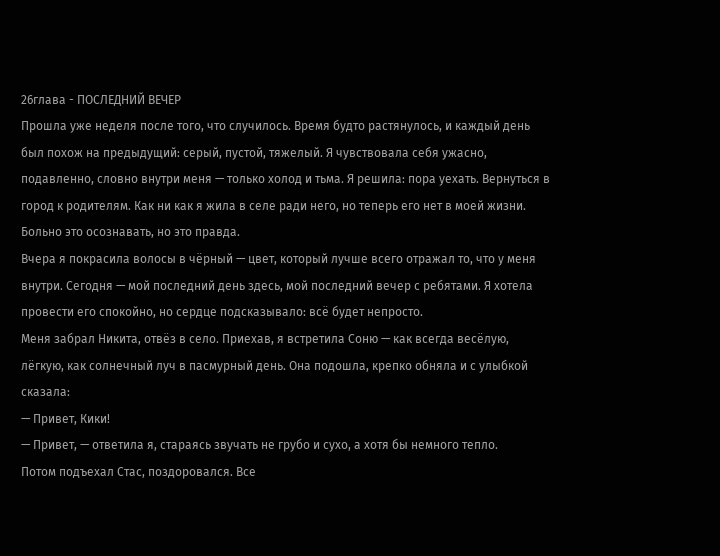26глава - ПОСЛЕДНИЙ ВЕЧЕР
Прошла уже неделя после того, что случилось. Время будто растянулось, и каждый день был похож на предыдущий: серый, пустой, тяжелый. Я чувствовала себя ужасно, подавленно, словно внутри меня — только холод и тьма. Я решила: пора уехать. Вернуться в город к родителям. Как ни как я жила в селе ради него, но теперь его нет в моей жизни. Больно это осознавать, но это правда.
Вчера я покрасила волосы в чёрный — цвет, который лучше всего отражал то, что у меня внутри. Сегодня — мой последний день здесь, мой последний вечер с ребятами. Я хотела провести его спокойно, но сердце подсказывало: всё будет непросто.
Меня забрал Никита, отвёз в село. Приехав, я встретила Соню — как всегда весёлую, лёгкую, как солнечный луч в пасмурный день. Она подошла, крепко обняла и с улыбкой сказала:
— Привет, Кики!
— Привет, — ответила я, стараясь звучать не грубо и сухо, а хотя бы немного тепло.
Потом подъехал Стас, поздоровался. Все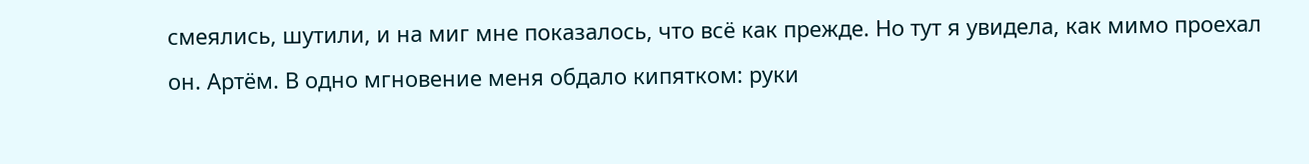смеялись, шутили, и на миг мне показалось, что всё как прежде. Но тут я увидела, как мимо проехал он. Артём. В одно мгновение меня обдало кипятком: руки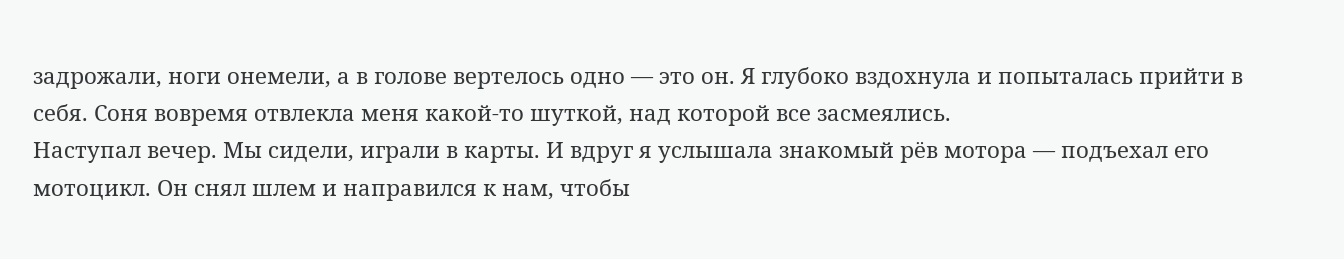задрожали, ноги онемели, а в голове вертелось одно — это он. Я глубоко вздохнула и попыталась прийти в себя. Соня вовремя отвлекла меня какой-то шуткой, над которой все засмеялись.
Наступал вечер. Мы сидели, играли в карты. И вдруг я услышала знакомый рёв мотора — подъехал его мотоцикл. Он снял шлем и направился к нам, чтобы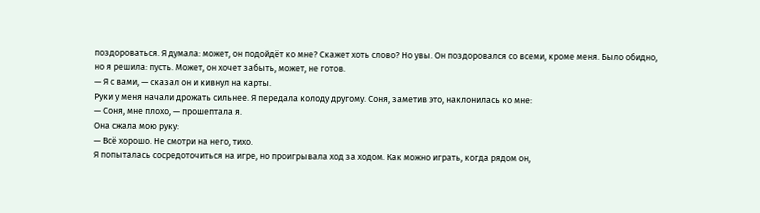поздороваться. Я думала: может, он подойдёт ко мне? Скажет хоть слово? Но увы. Он поздоровался со всеми, кроме меня. Было обидно, но я решила: пусть. Может, он хочет забыть, может, не готов.
— Я с вами, — сказал он и кивнул на карты.
Руки у меня начали дрожать сильнее. Я передала колоду другому. Соня, заметив это, наклонилась ко мне:
— Соня, мне плохо, — прошептала я.
Она сжала мою руку:
— Всё хорошо. Не смотри на него, тихо.
Я попыталась сосредоточиться на игре, но проигрывала ход за ходом. Как можно играть, когда рядом он,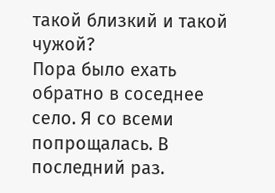такой близкий и такой чужой?
Пора было ехать обратно в соседнее село. Я со всеми попрощалась. В последний раз.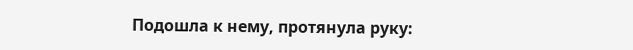Подошла к нему, протянула руку: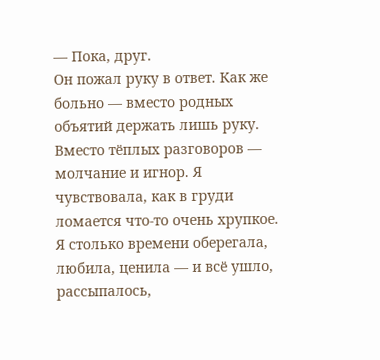— Пока, друг.
Он пожал руку в ответ. Как же больно — вместо родных объятий держать лишь руку. Вместо тёплых разговоров — молчание и игнор. Я чувствовала, как в груди ломается что-то очень хрупкое. Я столько времени оберегала, любила, ценила — и всё ушло, рассыпалось,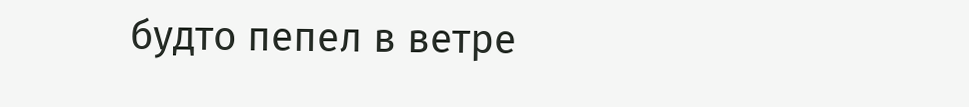будто пепел в ветре